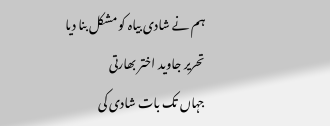ہم نے شادی بیاہ کو مشکل بنا دیا
تحریر جاوید اختر بھارتی
جہاں تک بات شادی کی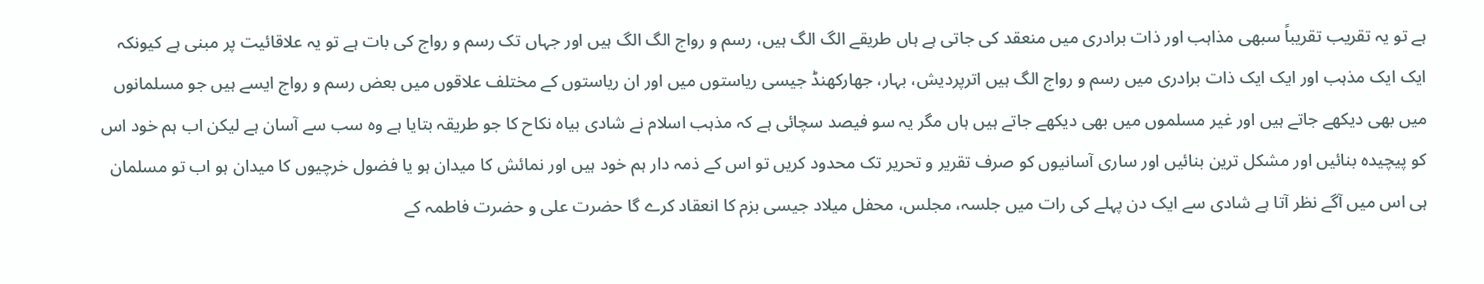ہے تو یہ تقریب تقریباً سبھی مذاہب اور ذات برادری میں منعقد کی جاتی ہے ہاں طریقے الگ الگ ہیں، رسم و رواج الگ الگ ہیں اور جہاں تک رسم و رواج کی بات ہے تو یہ علاقائیت پر مبنی ہے کیونکہ ایک ایک مذہب اور ایک ایک ذات برادری میں رسم و رواج الگ ہیں اترپردیش، بہار، جھارکھنڈ جیسی ریاستوں میں اور ان ریاستوں کے مختلف علاقوں میں بعض رسم و رواج ایسے ہیں جو مسلمانوں میں بھی دیکھے جاتے ہیں اور غیر مسلموں میں بھی دیکھے جاتے ہیں ہاں مگر یہ سو فیصد سچائی ہے کہ مذہب اسلام نے شادی بیاہ نکاح کا جو طریقہ بتایا ہے وہ سب سے آسان ہے لیکن اب ہم خود اس کو پیچیدہ بنائیں اور مشکل ترین بنائیں اور ساری آسانیوں کو صرف تقریر و تحریر تک محدود کریں تو اس کے ذمہ دار ہم خود ہیں اور نمائش کا میدان ہو یا فضول خرچیوں کا میدان ہو اب تو مسلمان ہی اس میں آگے نظر آتا ہے شادی سے ایک دن پہلے کی رات میں جلسہ، مجلس، محفل میلاد جیسی بزم کا انعقاد کرے گا حضرت علی و حضرت فاطمہ کے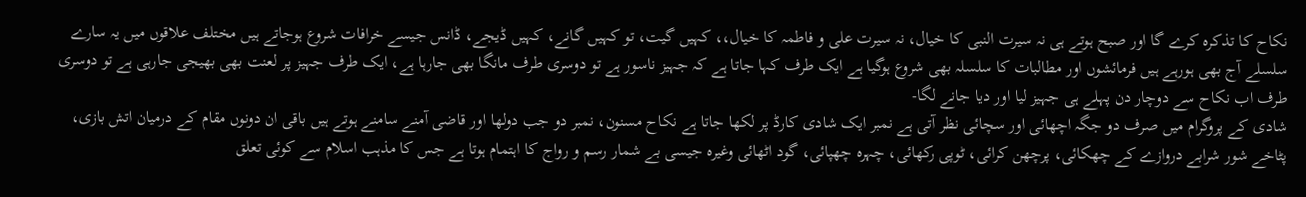نکاح کا تذکرہ کرے گا اور صبح ہوتے ہی نہ سیرت النبی کا خیال، نہ سیرت علی و فاطمہ کا خیال،، کہیں گیت، تو کہیں گانے، کہیں ڈیجے، ڈانس جیسے خرافات شروع ہوجاتے ہیں مختلف علاقوں میں یہ سارے سلسلے آج بھی ہورہے ہیں فرمائشوں اور مطالبات کا سلسلہ بھی شروع ہوگیا ہے ایک طرف کہا جاتا ہے کہ جہیز ناسور ہے تو دوسری طرف مانگا بھی جارہا ہے، ایک طرف جہیز پر لعنت بھی بھیجی جارہی ہے تو دوسری طرف اب نکاح سے دوچار دن پہلے ہی جہیز لیا اور دیا جانے لگا-
شادی کے پروگرام میں صرف دو جگہ اچھائی اور سچائی نظر آتی ہے نمبر ایک شادی کارڈ پر لکھا جاتا ہے نکاح مسنون، نمبر دو جب دولھا اور قاضی آمنے سامنے ہوتے ہیں باقی ان دونوں مقام کے درمیان اتش بازی، پٹاخے شور شرابے دروازے کے چھکائی، پرچھن کرائی، ٹوپی رکھائی، چہرہ چھپائی، گود اٹھائی وغیرہ جیسی بے شمار رسم و رواج کا اہتمام ہوتا ہے جس کا مذہب اسلام سے کوئی تعلق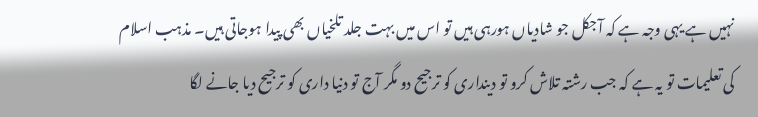نہیں ہے یہی وجہ ہے کہ آجکل جو شادیاں ہورہی ہیں تو اس میں بہت جلد تلخیاں بھی پیدا ہوجاتی ہیں۔ مذہب اسلام کی تعلیمات تو یہ ہے کہ جب رشتہ تلاش کرو تو دینداری کو ترجیح دو مگر آج تو دنیا داری کو ترجیح دیا جانے لگا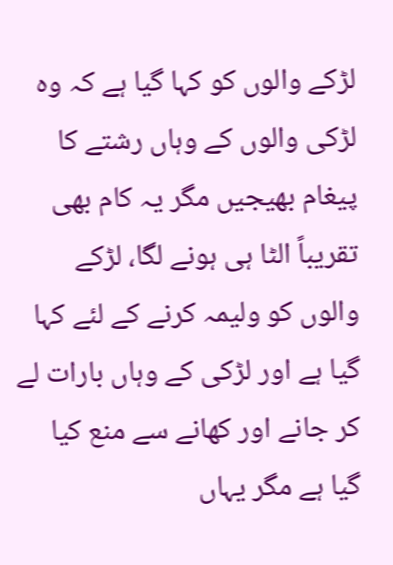لڑکے والوں کو کہا گیا ہے کہ وہ لڑکی والوں کے وہاں رشتے کا پیغام بھیجیں مگر یہ کام بھی تقریباً الٹا ہی ہونے لگا، لڑکے والوں کو ولیمہ کرنے کے لئے کہا گیا ہے اور لڑکی کے وہاں بارات لے کر جانے اور کھانے سے منع کیا گیا ہے مگر یہاں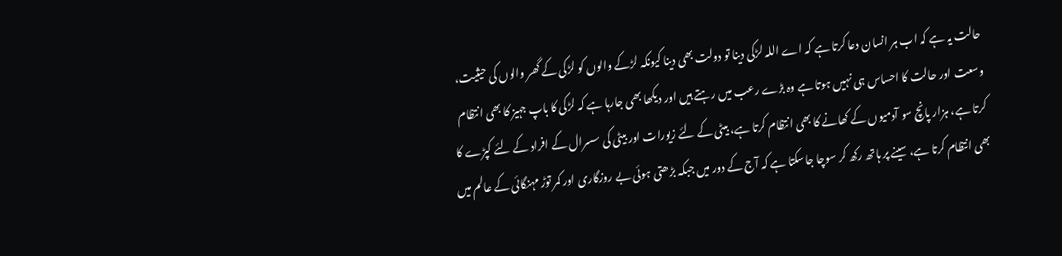حالت یہ ہے کہ اب ہر انسان دعا کرتا ہے کہ اے اللہ لڑکی دینا تو دولت بھی دینا کیونکہ لڑکے والوں کو لڑکی کے گھر والوں کی حیثیت، وسعت اور حالت کا احساس ہی نہیں ہوتا ہے وہ بڑے رعب میں رہتے ہیں اور دیکھا بھی جارہا ہے کہ لڑکی کا باپ جہیز کا بھی انتظام کرتا ہے، ہزار پانچ سو آدمیوں کے کھانے کا بھی انتظام کرتا ہے، بیٹی کے لئے زیورات اور بیٹی کی سسرال کے افراد کے لئے کپڑے کا بھی انتظام کرتا ہے، سینے پر ہاتھ رکھ کر سوچا جاسکتا ہے کہ آج کے دور میں جبکہ بڑھتی ہوئی بے روزگاری اور کمر توڑ مہنگائی کے عالم میں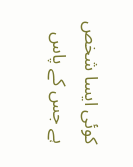کوئی ایسا شخص ہے جس کے پاس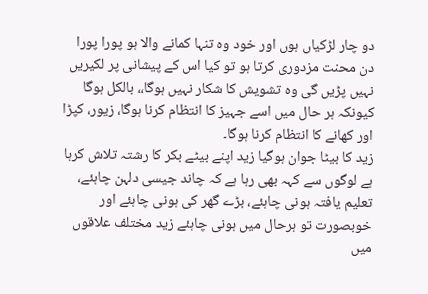دو چار لڑکیاں ہوں اور خود وہ تنہا کمانے والا ہو پورا پورا دن محنت مزدوری کرتا ہو تو کیا اس کے پیشانی پر لکیریں نہیں پڑیں گی وہ تشویش کا شکار نہیں ہوگا،، بالکل ہوگا کیونکہ ہر حال میں اسے جہیز کا انتظام کرنا ہوگا، زیور، کپڑا اور کھانے کا انتظام کرنا ہوگا۔
زید کا بیٹا جوان ہوگیا زید اپنے بیٹے بکر کا رشتہ تلاش کرہا ہے لوگوں سے کہہ بھی رہا ہے کہ چاند جیسی دلہن چاہئے، تعلیم یافتہ ہونی چاہئے، بڑے گھر کی ہونی چاہئے اور خوبصورت تو ہرحال میں ہونی چاہئے زید مختلف علاقوں میں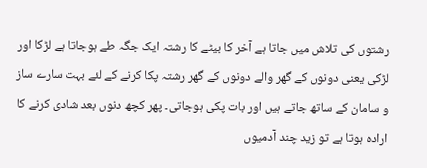رشتوں کی تلاش میں جاتا ہے آخر کا بیٹے کا رشتہ ایک جگہ طے ہوجاتا ہے لڑکا اور لڑکی یعنی دونوں کے گھر والے دونوں کے گھر رشتہ پکا کرنے کے لئے بہت سارے ساز و سامان کے ساتھ جاتے ہیں اور بات پکی ہوجاتی۔ پھر کچھ دنوں بعد شادی کرنے کا ارادہ ہوتا ہے تو زید چند آدمیوں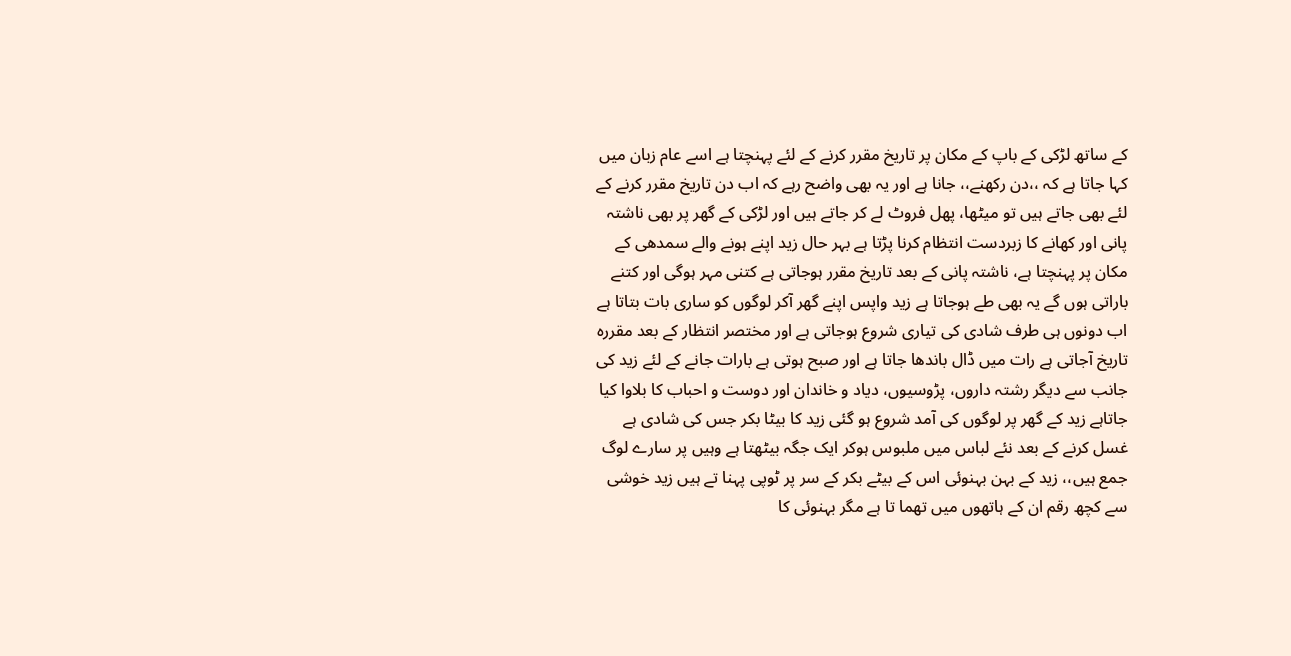کے ساتھ لڑکی کے باپ کے مکان پر تاریخ مقرر کرنے کے لئے پہنچتا ہے اسے عام زبان میں کہا جاتا ہے کہ ،،دن رکھنے،، جانا ہے اور یہ بھی واضح رہے کہ اب دن تاریخ مقرر کرنے کے لئے بھی جاتے ہیں تو میٹھا، پھل فروٹ لے کر جاتے ہیں اور لڑکی کے گھر پر بھی ناشتہ پانی اور کھانے کا زبردست انتظام کرنا پڑتا ہے بہر حال زید اپنے ہونے والے سمدھی کے مکان پر پہنچتا ہے، ناشتہ پانی کے بعد تاریخ مقرر ہوجاتی ہے کتنی مہر ہوگی اور کتنے باراتی ہوں گے یہ بھی طے ہوجاتا ہے زید واپس اپنے گھر آکر لوگوں کو ساری بات بتاتا ہے اب دونوں ہی طرف شادی کی تیاری شروع ہوجاتی ہے اور مختصر انتظار کے بعد مقررہ تاریخ آجاتی ہے رات میں ڈال باندھا جاتا ہے اور صبح ہوتی ہے بارات جانے کے لئے زید کی جانب سے دیگر رشتہ داروں، پڑوسیوں، دیاد و خاندان اور دوست و احباب کا بلاوا کیا جاتاہے زید کے گھر پر لوگوں کی آمد شروع ہو گئی زید کا بیٹا بکر جس کی شادی ہے غسل کرنے کے بعد نئے لباس میں ملبوس ہوکر ایک جگہ بیٹھتا ہے وہیں پر سارے لوگ جمع ہیں،، زید کے بہن بہنوئی اس کے بیٹے بکر کے سر پر ٹوپی پہنا تے ہیں زید خوشی سے کچھ رقم ان کے ہاتھوں میں تھما تا ہے مگر بہنوئی کا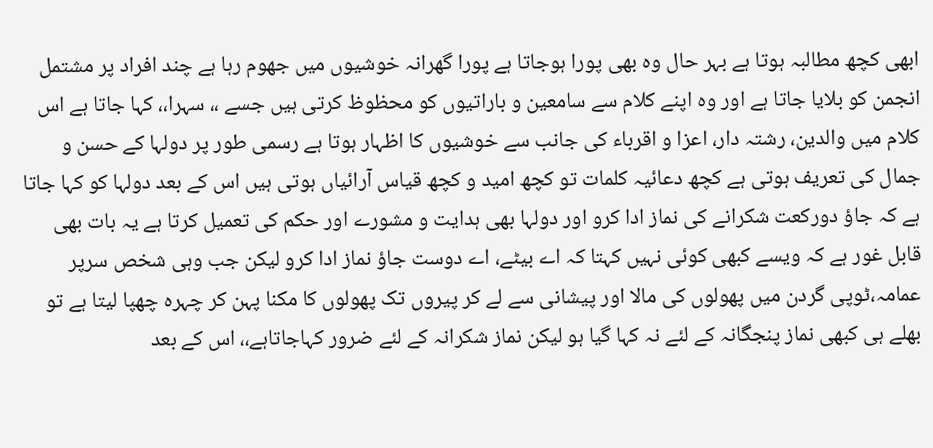ابھی کچھ مطالبہ ہوتا ہے بہر حال وہ بھی پورا ہوجاتا ہے پورا گھرانہ خوشیوں میں جھوم رہا ہے چند افراد پر مشتمل انجمن کو بلایا جاتا ہے اور وہ اپنے کلام سے سامعین و باراتیوں کو محظوظ کرتی ہیں جسے ،، سہرا،، کہا جاتا ہے اس کلام میں والدین، رشتہ دار، اعزا و اقرباء کی جانب سے خوشیوں کا اظہار ہوتا ہے رسمی طور پر دولہا کے حسن و جمال کی تعریف ہوتی ہے کچھ دعائیہ کلمات تو کچھ امید و کچھ قیاس آرائیاں ہوتی ہیں اس کے بعد دولہا کو کہا جاتا ہے کہ جاؤ دورکعت شکرانے کی نماز ادا کرو اور دولہا بھی ہدایت و مشورے اور حکم کی تعمیل کرتا ہے یہ بات بھی قابل غور ہے کہ ویسے کبھی کوئی نہیں کہتا کہ اے بیٹے، اے دوست جاؤ نماز ادا کرو لیکن جب وہی شخص سرپر عمامہ،ٹوپی گردن میں پھولوں کی مالا اور پیشانی سے لے کر پیروں تک پھولوں کا مکنا پہن کر چہرہ چھپا لیتا ہے تو بھلے ہی کبھی نماز پنجگانہ کے لئے نہ کہا گیا ہو لیکن نماز شکرانہ کے لئے ضرور کہاجاتاہے،، اس کے بعد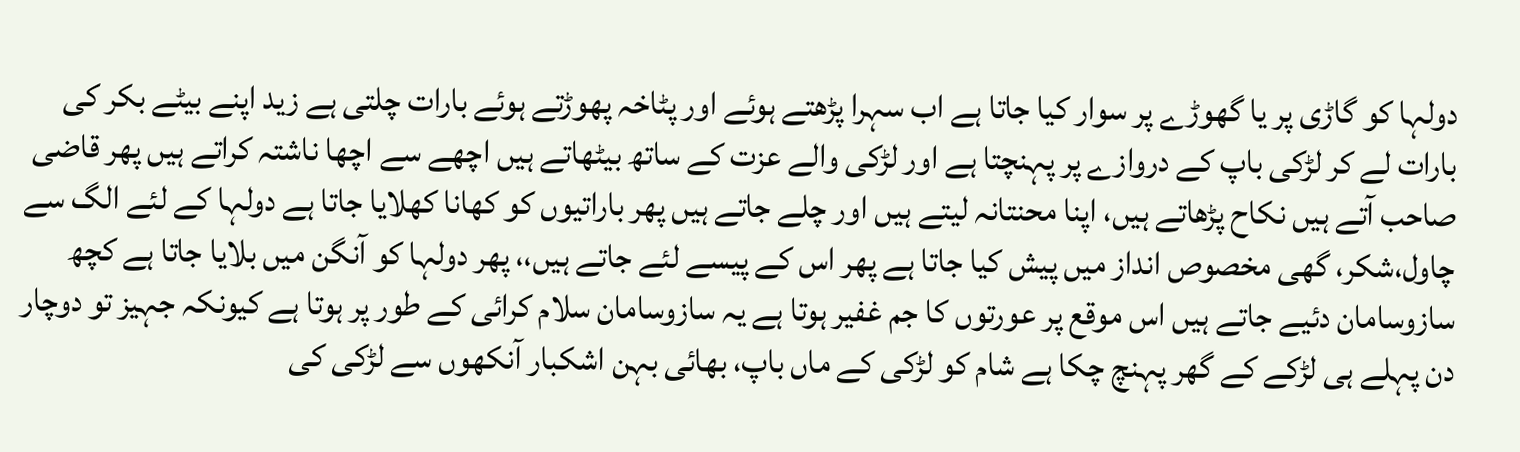دولہا کو گاڑی پر یا گھوڑے پر سوار کیا جاتا ہے اب سہرا پڑھتے ہوئے اور پٹاخہ پھوڑتے ہوئے بارات چلتی ہے زید اپنے بیٹے بکر کی بارات لے کر لڑکی باپ کے دروازے پر پہنچتا ہے اور لڑکی والے عزت کے ساتھ بیٹھاتے ہیں اچھے سے اچھا ناشتہ کراتے ہیں پھر قاضی صاحب آتے ہیں نکاح پڑھاتے ہیں، اپنا محنتانہ لیتے ہیں اور چلے جاتے ہیں پھر باراتیوں کو کھانا کھلایا جاتا ہے دولہا کے لئے الگ سے چاول،شکر، گھی مخصوص انداز میں پیش کیا جاتا ہے پھر اس کے پیسے لئے جاتے ہیں،، پھر دولہا کو آنگن میں بلایا جاتا ہے کچھ سازوسامان دئیے جاتے ہیں اس موقع پر عورتوں کا جم غفیر ہوتا ہے یہ سازوسامان سلام کرائی کے طور پر ہوتا ہے کیونکہ جہیز تو دوچار دن پہلے ہی لڑکے کے گھر پہنچ چکا ہے شام کو لڑکی کے ماں باپ، بھائی بہن اشکبار آنکھوں سے لڑکی کی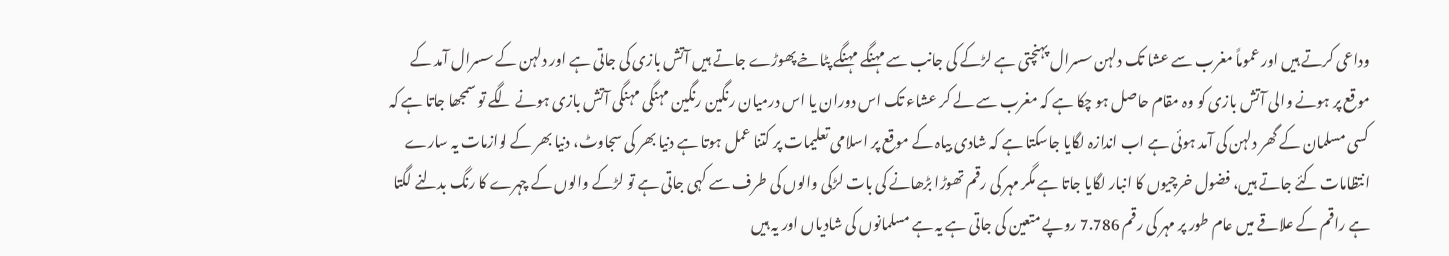وداعی کرتے ہیں اور عموماً مغرب سے عشا تک دلہن سسرال پہنچتی ہے لڑکے کی جانب سے مہنگے مہنگے پٹاخے پھوڑے جاتے ہیں آتش بازی کی جاتی ہے اور دلہن کے سسرال آمد کے موقع پر ہونے والی آتش بازی کو وہ مقام حاصل ہو چکا ہے کہ مغرب سے لے کر عشاء تک اس دوران یا اس درمیان رنگین رنگین مہنگی مہنگی آتش بازی ہونے لگے تو سمجھا جاتا ہے کہ کسی مسلمان کے گھر دلہن کی آمد ہوئی ہے اب اندازہ لگایا جاسکتا ہے کہ شادی بیاہ کے موقع پر اسلامی تعلیمات پر کتنا عمل ہوتا ہے دنیا بھر کی سجاوٹ، دنیا بھر کے لوازمات یہ سارے انتظامات کئے جاتے ہیں، فضول خرچیوں کا انبار لگایا جاتا ہے مگر مہر کی رقم تھوڑا بڑھانے کی بات لڑکی والوں کی طرف سے کہی جاتی ہے تو لڑکے والوں کے چہرے کا رنگ بدلنے لگتا ہے راقم کے علاقے میں عام طور پر مہر کی رقم 7.786 روپے متعین کی جاتی ہے یہ ہے مسلمانوں کی شادیاں اور یہ ہیں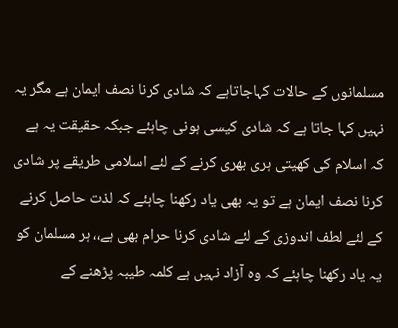مسلمانوں کے حالات کہاجاتاہے کہ شادی کرنا نصف ایمان ہے مگر یہ نہیں کہا جاتا ہے کہ شادی کیسی ہونی چاہئے جبکہ حقیقت یہ ہے کہ اسلام کی کھیتی ہری بھری کرنے کے لئے اسلامی طریقے پر شادی کرنا نصف ایمان ہے تو یہ بھی یاد رکھنا چاہئے کہ لذت حاصل کرنے کے لئے لطف اندوزی کے لئے شادی کرنا حرام بھی ہے،، ہر مسلمان کو یہ یاد رکھنا چاہئے کہ وہ آزاد نہیں ہے کلمہ طیبہ پڑھنے کے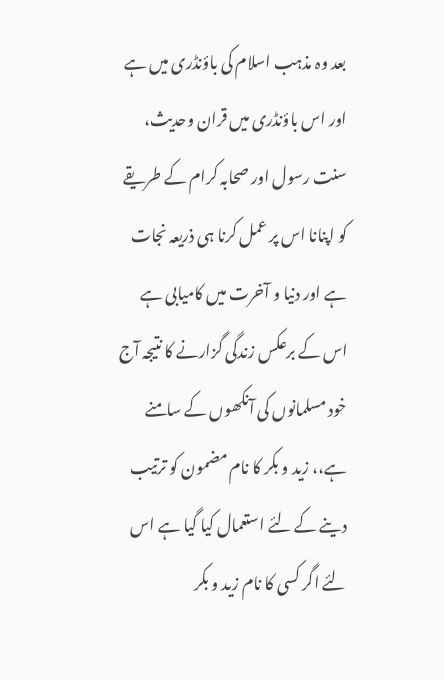بعد وہ مذہب اسلام کی باؤنڈری میں ہے اور اس باؤنڈری میں قران وحدیث، سنت رسول اور صحابہ کرام کے طریقے کو اپنانا اس پر عمل کرنا ہی ذریعہ نجات ہے اور دنیا و آخرت میں کامیابی ہے اس کے برعکس زندگی گزارنے کا نتیجہ آج خود مسلمانوں کی آنکھوں کے سامنے ہے،، زید و بکر کا نام مضمون کو ترتیب دینے کے لئے استعمال کیا گیا ہے اس لئے اگر کسی کا نام زید و بکر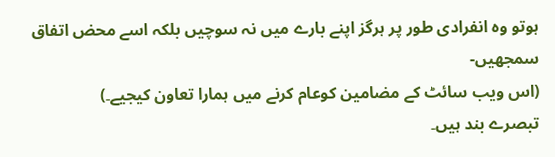ہوتو وہ انفرادی طور پر ہرگز اپنے بارے میں نہ سوچیں بلکہ اسے محض اتفاق سمجھیں-
(اس ویب سائٹ کے مضامین کوعام کرنے میں ہمارا تعاون کیجیے۔)
تبصرے بند ہیں۔